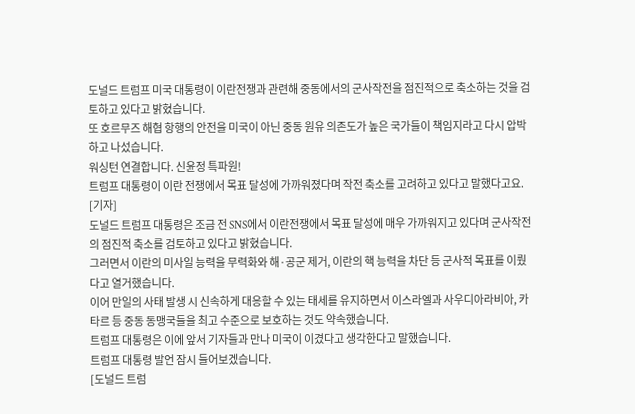도널드 트럼프 미국 대통령이 이란전쟁과 관련해 중동에서의 군사작전을 점진적으로 축소하는 것을 검토하고 있다고 밝혔습니다.
또 호르무즈 해협 항행의 안전을 미국이 아닌 중동 원유 의존도가 높은 국가들이 책임지라고 다시 압박하고 나섰습니다.
워싱턴 연결합니다. 신윤정 특파원!
트럼프 대통령이 이란 전쟁에서 목표 달성에 가까워졌다며 작전 축소를 고려하고 있다고 말했다고요.
[기자]
도널드 트럼프 대통령은 조금 전 SNS에서 이란전쟁에서 목표 달성에 매우 가까워지고 있다며 군사작전의 점진적 축소를 검토하고 있다고 밝혔습니다.
그러면서 이란의 미사일 능력을 무력화와 해·공군 제거, 이란의 핵 능력을 차단 등 군사적 목표를 이뤘다고 열거했습니다.
이어 만일의 사태 발생 시 신속하게 대응할 수 있는 태세를 유지하면서 이스라엘과 사우디아라비아, 카타르 등 중동 동맹국들을 최고 수준으로 보호하는 것도 약속했습니다.
트럼프 대통령은 이에 앞서 기자들과 만나 미국이 이겼다고 생각한다고 말했습니다.
트럼프 대통령 발언 잠시 들어보겠습니다.
[도널드 트럼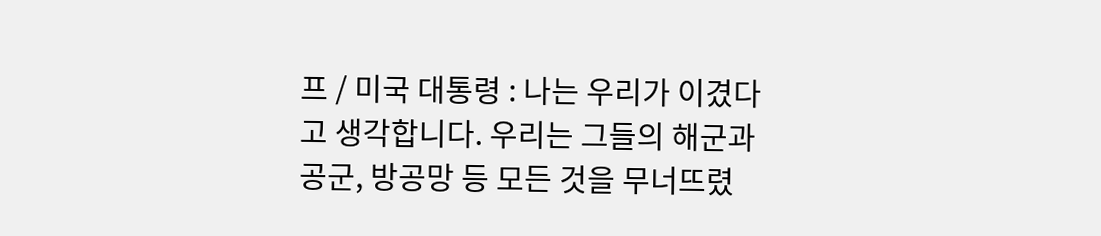프 / 미국 대통령 : 나는 우리가 이겼다고 생각합니다. 우리는 그들의 해군과 공군, 방공망 등 모든 것을 무너뜨렸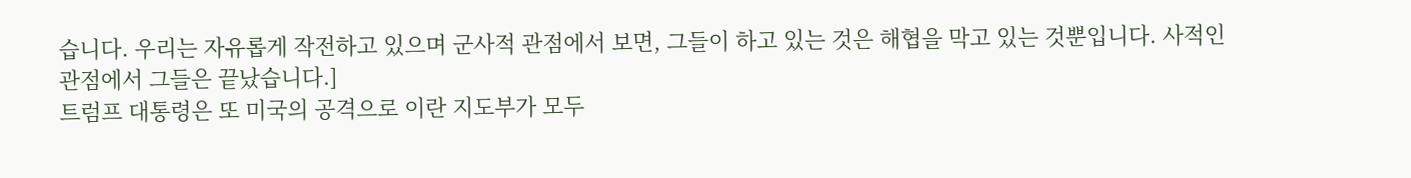습니다. 우리는 자유롭게 작전하고 있으며 군사적 관점에서 보면, 그들이 하고 있는 것은 해협을 막고 있는 것뿐입니다. 사적인 관점에서 그들은 끝났습니다.]
트럼프 대통령은 또 미국의 공격으로 이란 지도부가 모두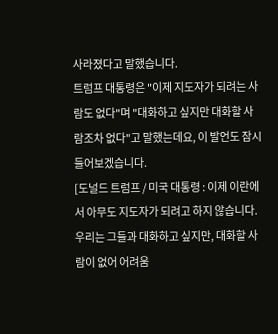사라졌다고 말했습니다.
트럼프 대통령은 "이제 지도자가 되려는 사람도 없다"며 "대화하고 싶지만 대화할 사람조차 없다"고 말했는데요, 이 발언도 잠시 들어보겠습니다.
[도널드 트럼프 / 미국 대통령 : 이제 이란에서 아무도 지도자가 되려고 하지 않습니다. 우리는 그들과 대화하고 싶지만, 대화할 사람이 없어 어려움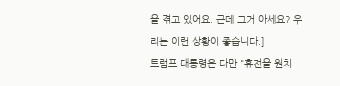을 겪고 있어요. 근데 그거 아세요? 우리는 이런 상황이 좋습니다.]
트럼프 대통령은 다만 "휴전을 원치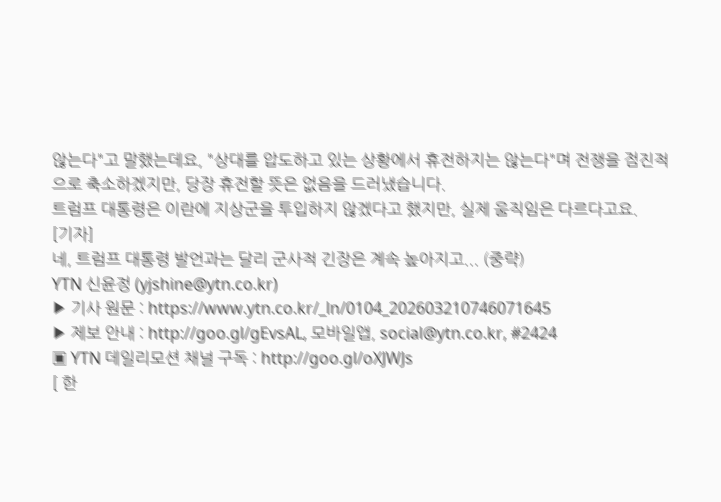않는다"고 말했는데요, "상대를 압도하고 있는 상황에서 휴전하지는 않는다"며 전쟁을 점진적으로 축소하겠지만, 당장 휴전할 뜻은 없음을 드러냈습니다.
트럼프 대통령은 이란에 지상군을 투입하지 않겠다고 했지만, 실제 움직임은 다르다고요.
[기자]
네, 트럼프 대통령 발언과는 달리 군사적 긴장은 계속 높아지고... (중략)
YTN 신윤정 (yjshine@ytn.co.kr)
▶ 기사 원문 : https://www.ytn.co.kr/_ln/0104_202603210746071645
▶ 제보 안내 : http://goo.gl/gEvsAL, 모바일앱, social@ytn.co.kr, #2424
▣ YTN 데일리모션 채널 구독 : http://goo.gl/oXJWJs
[ 한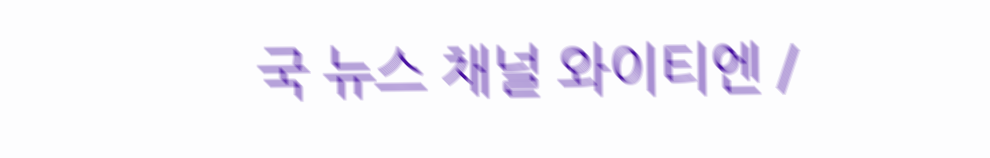국 뉴스 채널 와이티엔 /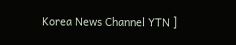Korea News Channel YTN ]